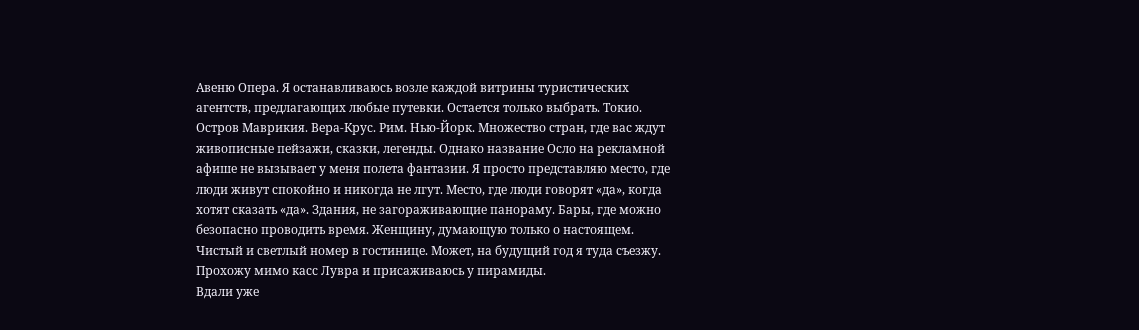Авеню Опера. Я останавливаюсь возле каждой витрины туристических агентств, предлагающих любые путевки. Остается только выбрать. Токио. Остров Маврикия. Вера-Крус. Рим. Нью-Йорк. Множество стран, где вас ждут живописные пейзажи, сказки, легенды. Однако название Осло на рекламной афише не вызывает у меня полета фантазии. Я просто представляю место, где люди живут спокойно и никогда не лгут. Место, где люди говорят «да», когда хотят сказать «да». Здания, не загораживающие панораму. Бары, где можно безопасно проводить время. Женщину, думающую только о настоящем. Чистый и светлый номер в гостинице. Может, на будущий год я туда съезжу.
Прохожу мимо касс Лувра и присаживаюсь у пирамиды.
Вдали уже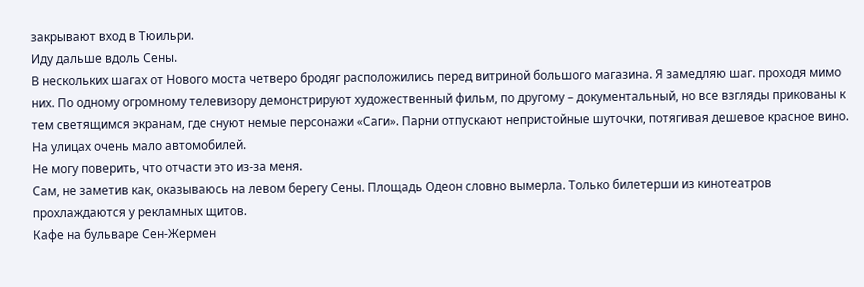закрывают вход в Тюильри.
Иду дальше вдоль Сены.
В нескольких шагах от Нового моста четверо бродяг расположились перед витриной большого магазина. Я замедляю шаг. проходя мимо них. По одному огромному телевизору демонстрируют художественный фильм, по другому – документальный, но все взгляды прикованы к тем светящимся экранам, где снуют немые персонажи «Саги». Парни отпускают непристойные шуточки, потягивая дешевое красное вино.
На улицах очень мало автомобилей.
Не могу поверить, что отчасти это из-за меня.
Сам, не заметив как, оказываюсь на левом берегу Сены. Площадь Одеон словно вымерла. Только билетерши из кинотеатров прохлаждаются у рекламных щитов.
Кафе на бульваре Сен-Жермен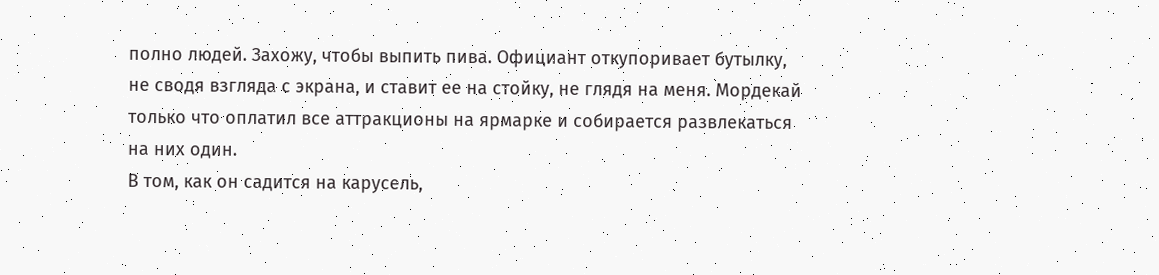полно людей. Захожу, чтобы выпить пива. Официант откупоривает бутылку, не сводя взгляда с экрана, и ставит ее на стойку, не глядя на меня. Мордекай только что оплатил все аттракционы на ярмарке и собирается развлекаться на них один.
В том, как он садится на карусель,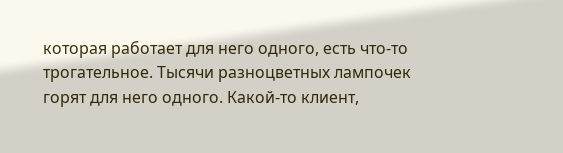которая работает для него одного, есть что-то трогательное. Тысячи разноцветных лампочек горят для него одного. Какой-то клиент,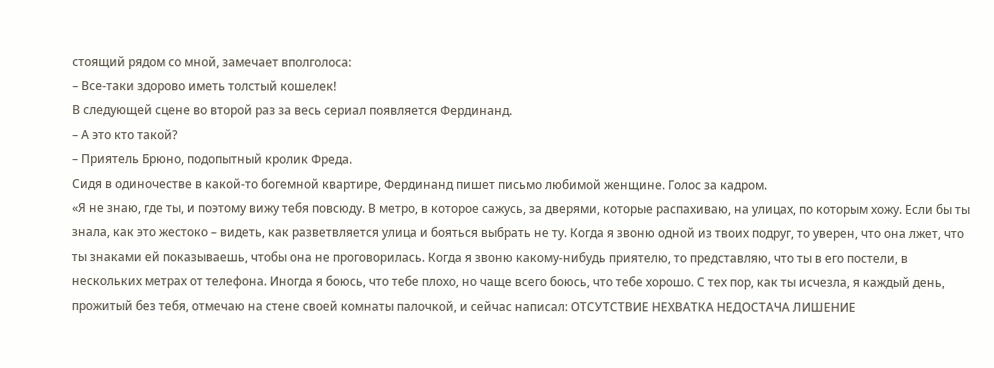стоящий рядом со мной, замечает вполголоса:
– Все-таки здорово иметь толстый кошелек!
В следующей сцене во второй раз за весь сериал появляется Фердинанд.
– А это кто такой?
– Приятель Брюно, подопытный кролик Фреда.
Сидя в одиночестве в какой-то богемной квартире, Фердинанд пишет письмо любимой женщине. Голос за кадром.
«Я не знаю, где ты, и поэтому вижу тебя повсюду. В метро, в которое сажусь, за дверями, которые распахиваю, на улицах, по которым хожу. Если бы ты знала, как это жестоко – видеть, как разветвляется улица и бояться выбрать не ту. Когда я звоню одной из твоих подруг, то уверен, что она лжет, что ты знаками ей показываешь, чтобы она не проговорилась. Когда я звоню какому-нибудь приятелю, то представляю, что ты в его постели, в нескольких метрах от телефона. Иногда я боюсь, что тебе плохо, но чаще всего боюсь, что тебе хорошо. С тех пор, как ты исчезла, я каждый день, прожитый без тебя, отмечаю на стене своей комнаты палочкой, и сейчас написал: ОТСУТСТВИЕ НЕХВАТКА НЕДОСТАЧА ЛИШЕНИЕ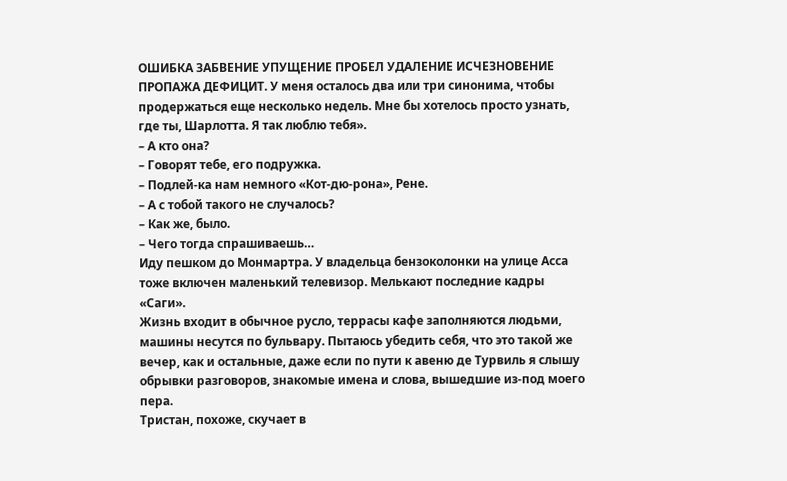ОШИБКА ЗАБВЕНИЕ УПУЩЕНИЕ ПРОБЕЛ УДАЛЕНИЕ ИСЧЕЗНОВЕНИЕ ПРОПАЖА ДЕФИЦИТ. У меня осталось два или три синонима, чтобы продержаться еще несколько недель. Мне бы хотелось просто узнать, где ты, Шарлотта. Я так люблю тебя».
– А кто она?
– Говорят тебе, его подружка.
– Подлей-ка нам немного «Кот-дю-рона», Рене.
– А с тобой такого не случалось?
– Как же, было.
– Чего тогда спрашиваешь…
Иду пешком до Монмартра. У владельца бензоколонки на улице Асса тоже включен маленький телевизор. Мелькают последние кадры «Саги».
Жизнь входит в обычное русло, террасы кафе заполняются людьми, машины несутся по бульвару. Пытаюсь убедить себя, что это такой же вечер, как и остальные, даже если по пути к авеню де Турвиль я слышу обрывки разговоров, знакомые имена и слова, вышедшие из-под моего пера.
Тристан, похоже, скучает в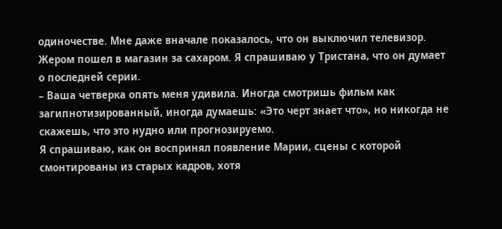одиночестве. Мне даже вначале показалось, что он выключил телевизор. Жером пошел в магазин за сахаром. Я спрашиваю у Тристана, что он думает о последней серии.
– Ваша четверка опять меня удивила. Иногда смотришь фильм как загипнотизированный, иногда думаешь: «Это черт знает что», но никогда не скажешь, что это нудно или прогнозируемо.
Я спрашиваю, как он воспринял появление Марии, сцены с которой смонтированы из старых кадров, хотя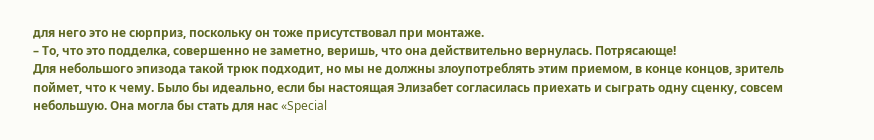для него это не сюрприз, поскольку он тоже присутствовал при монтаже.
– То, что это подделка, совершенно не заметно, веришь, что она действительно вернулась. Потрясающе!
Для небольшого эпизода такой трюк подходит, но мы не должны злоупотреблять этим приемом, в конце концов, зритель поймет, что к чему. Было бы идеально, если бы настоящая Элизабет согласилась приехать и сыграть одну сценку, совсем небольшую. Она могла бы стать для нас «Special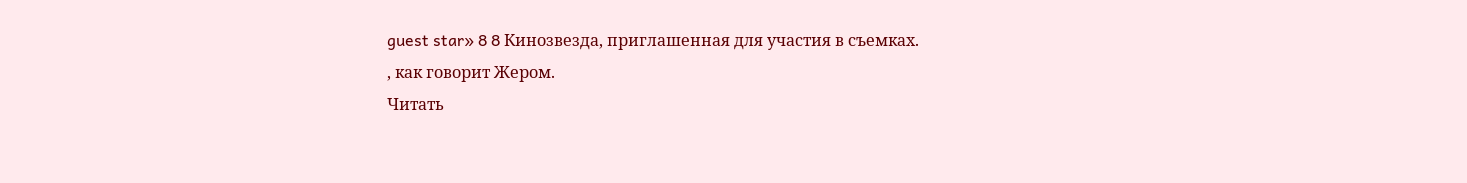guest star» 8 8 Кинозвезда, приглашенная для участия в съемках.
, как говорит Жером.
Читать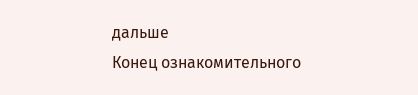дальше
Конец ознакомительного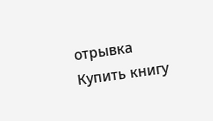отрывка
Купить книгу